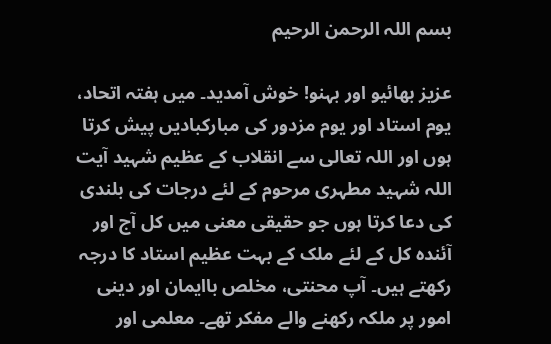بسم اللہ الرحمن الرحیم

عزیز بھائیو اور بہنو! خوش آمدید۔ میں ہفتہ اتحاد، یوم استاد اور یوم مزدور کی مبارکبادیں پیش کرتا ہوں اور اللہ تعالی سے انقلاب کے عظیم شہید آیت اللہ شہید مطہری مرحوم کے لئے درجات کی بلندی کی دعا کرتا ہوں جو حقیقی معنی میں کل آج اور آئندہ کل کے لئے ملک کے بہت عظیم استاد کا درجہ رکھتے ہیں۔ آپ محنتی، مخلص باایمان اور دینی امور پر ملکہ رکھنے والے مفکر تھے۔ معلمی اور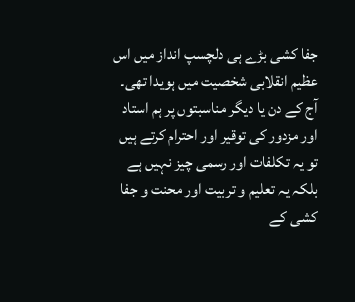جفا کشی بڑے ہی دلچسپ انداز میں اس عظیم انقلابی شخصیت میں ہویدا تھی۔ آج کے دن یا دیگر مناسبتوں پر ہم استاد اور مزدور کی توقیر اور احترام کرتے ہیں تو یہ تکلفات اور رسمی چیز نہیں ہے بلکہ یہ تعلیم و تربیت اور محنت و جفا کشی کے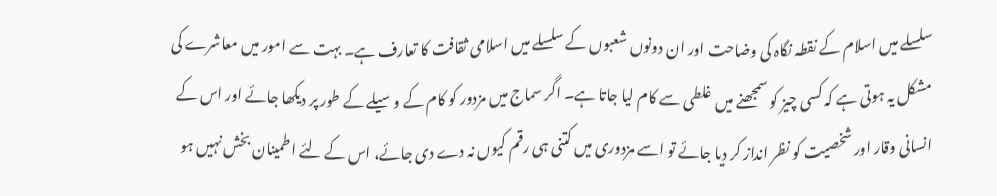سلسلے میں اسلام کے نقطہ نگاہ کی وضاحت اور ان دونوں شعبوں کے سلسلے میں اسلامی ثقافت کا تعارف ہے۔ بہت سے امور میں معاشرے کی مشکل یہ ہوتی ہے کہ کسی چیز کو سمجھنے میں غلطی سے کام لیا جاتا ہے۔ اگر سماج میں مزدور کو کام کے وسیلے کے طور پر دیکھا جائے اور اس کے انسانی وقار اور شخصیت کو نظر انداز کر دیا جائے تو اسے مزدوری میں کتنی ہی رقم کیوں نہ دے دی جائے، اس کے لئے اطمینان بخش نہیں ہو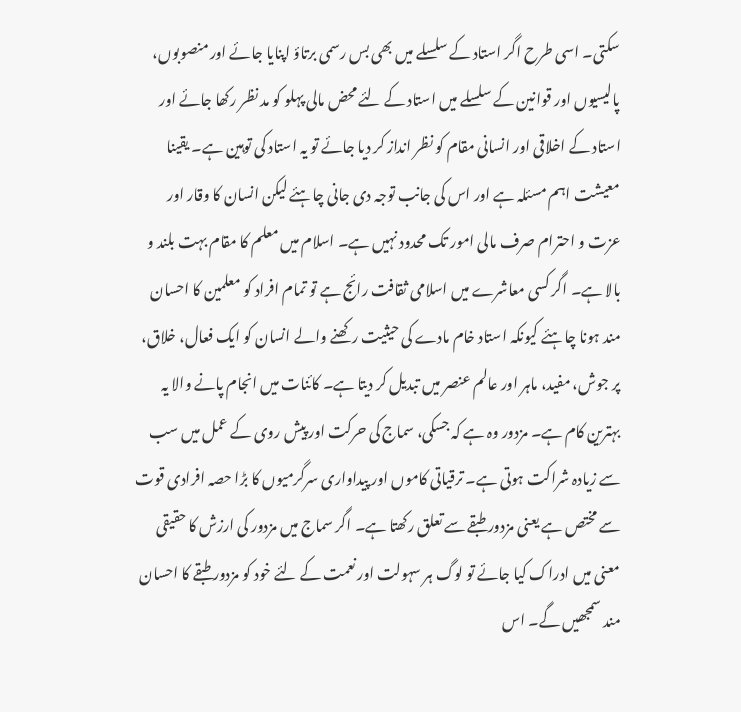سکتی۔ اسی طرح اگر استاد کے سلسلے میں بھی بس رسمی برتاؤ اپنایا جائے اور منصوبوں، پالیسیوں اور قوانین کے سلسلے میں استاد کے لئے محض مالی پہلو کو مد نظر رکھا جائے اور استاد کے اخلاقی اور انسانی مقام کو نظر انداز کر دیا جائے تو یہ استاد کی توہین ہے۔ یقینا معیشت اہم مسئلہ ہے اور اس کی جانب توجہ دی جانی چاہئے لیکن انسان کا وقار اور عزت و احترام صرف مالی امور تک محدود نہیں ہے۔ اسلام میں معلم کا مقام بہت بلند و بالا ہے۔ اگر کسی معاشرے میں اسلامی ثقافت رائج ہے تو تمام افراد کو معلمین کا احسان مند ہونا چاہئے کیونکہ استاد خام مادے کی حیثیت رکھنے والے انسان کو ایک فعال، خلاق، پر جوش، مفید، ماہر اور عالم عنصر میں تبدیل کر دیتا ہے۔ کائنات میں انجام پانے والا یہ بہترین کام ہے۔ مزدور وہ ہے کہ جسکی، سماج کی حرکت اور پیش روی کے عمل میں سب سے زیادہ شراکت ہوتی ہے۔ ترقیاتی کاموں اور پیداواری سرگرمیوں کا بڑا حصہ افرادی قوت سے مختص ہے یعنی مزدور طبقے سے تعلق رکھتا ہے۔ اگر سماج میں مزدور کی ارزش کا حقیقی معنی میں ادراک کیا جائے تو لوگ ہر سہولت اور نعمت کے لئے خود کو مزدور طبقے کا احسان مند سمجھیں گے۔ اس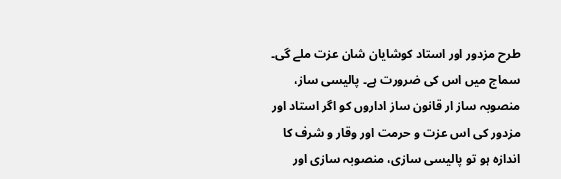طرح مزدور اور استاد کوشایان شان عزت ملے گی۔ سماج میں اس کی ضرورت ہے۔ پالیسی ساز، منصوبہ ساز ار قانون ساز اداروں کو اگر استاد اور مزدور کی اس عزت و حرمت اور وقار و شرف کا اندازہ ہو تو پالیسی سازی، منصوبہ سازی اور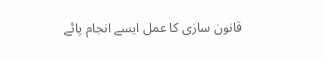قانون سازی کا عمل ایسے انجام پائے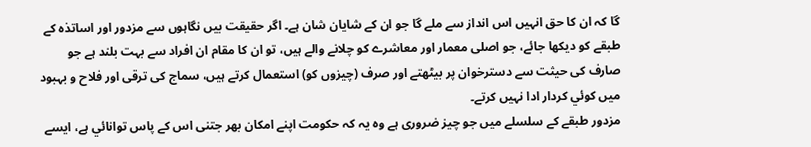گا کہ ان کا حق انہیں اس انداز سے ملے گا جو ان کے شایان شان ہے۔ اگر حقیقت بیں نگاہوں سے مزدور اور اساتذہ کے طبقے کو دیکھا جائے، جو اصلی معمار اور معاشرے کو چلانے والے ہیں، تو ان کا مقام ان افراد سے بہت بلند ہے جو صارف کی حیثت سے دسترخوان پر بیٹھتے اور صرف (چیزوں کو) استعمال کرتے ہیں، سماج کی ترقی اور فلاح و بہبود میں کوئي کردار ادا نہیں کرتے۔
مزدور طبقے کے سلسلے میں جو چیز ضروری ہے وہ یہ کہ حکومت اپنے امکان بھر جتنی اس کے پاس توانائي ہے، ایسے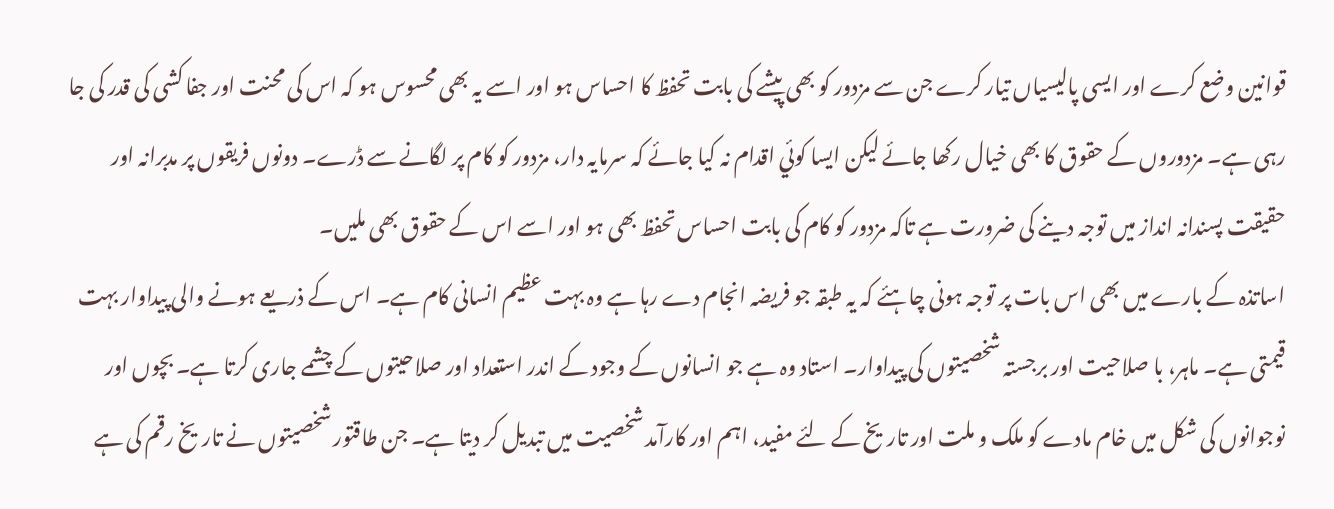قوانین وضع کرے اور ایسی پالیسیاں تیار کرے جن سے مزدور کو بھی پیشے کی بابت تحفظ کا احساس ہو اور اسے یہ بھی محسوس ہو کہ اس کی محنت اور جفا کشی کی قدر کی جا رہی ہے۔ مزدوروں کے حقوق کا بھی خیال رکھا جائے لیکن ایسا کوئي اقدام نہ کیا جائے کہ سرمایہ دار، مزدور کو کام پر لگانے سے ڈرے۔ دونوں فریقوں پر مدبرانہ اور حقیقت پسندانہ انداز میں توجہ دینے کی ضرورت ہے تاکہ مزدور کو کام کی بابت احساس تحفظ بھی ہو اور اسے اس کے حقوق بھی ملیں۔
اساتذہ کے بارے میں بھی اس بات پر توجہ ہونی چاہئے کہ یہ طبقہ جو فریضہ انجام دے رہا ہے وہ بہت عظیم انسانی کام ہے۔ اس کے ذریعے ہونے والی پیداوار بہت قیمتی ہے۔ ماہر، با صلاحیت اور برجستہ شخصیتوں کی پیداوار۔ استاد وہ ہے جو انسانوں کے وجود کے اندر استعداد اور صلاحیتوں کے چشمے جاری کرتا ہے۔ بچوں اور نوجوانوں کی شکل میں خام مادے کو ملک و ملت اور تاریخ کے لئے مفید، اہم اور کارآمد شخصیت میں تبدیل کر دیتا ہے۔ جن طاقتور شخصیتوں نے تاریخ رقم کی ہے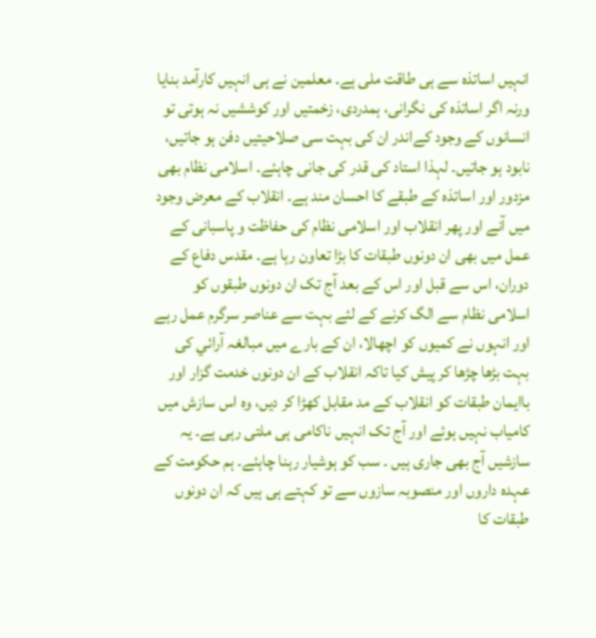انہیں اساتذہ سے ہی طاقت ملی ہے۔ معلمین نے ہی انہیں کارآمد بنایا ورنہ اگر اساتذہ کی نگرانی، ہمدردی، زخمتیں اور کوششیں نہ ہوتی تو انسانوں کے وجود کےاندر ان کی بہت سی صلاحیتیں دفن ہو جاتیں، نابود ہو جاتیں۔ لہذا استاد کی قدر کی جانی چاہئے۔ اسلامی نظام بھی مزدور اور اساتذہ کے طبقے کا احسان مند ہے۔ انقلاب کے معرض وجود میں آنے اور پھر انقلاب اور اسلامی نظام کی حفاظت و پاسبانی کے عمل میں بھی ان دونوں طبقات کا بڑا تعاون رہا ہے۔ مقدس دفاع کے دوران، اس سے قبل اور اس کے بعد آج تک ان دونوں طبقوں کو اسلامی نظام سے الگ کرنے کے لئے بہت سے عناصر سرگرم عمل رہے اور انہوں نے کمیوں کو اچھالا، ان کے بارے میں مبالغہ آرائي کی بہت بڑھا چڑھا کر پیش کیا تاکہ انقلاب کے ان دونوں خدمت گزار اور باایمان طبقات کو انقلاب کے مد مقابل کھڑا کر دیں، وہ اس سازش میں کامیاب نہیں ہوئے اور آج تک انہیں ناکامی ہی ملتی رہی ہے۔ یہ سازشیں آج بھی جاری ہیں ۔ سب کو ہوشیار رہنا چاہئے۔ ہم حکومت کے عہدہ داروں اور منصوبہ سازوں سے تو کہتے ہی ہیں کہ ان دونوں طبقات کا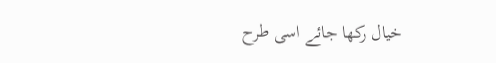خیال رکھا جائے اسی طرح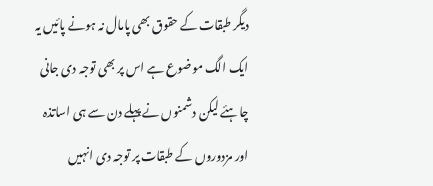دیگر طبقات کے حقوق بھی پامال نہ ہونے پائیں یہ ایک الگ موضوع ہے اس پر بھی توجہ دی جانی چاہئے لیکن دشمنوں نے پہلے دن سے ہی اساتذہ اور مزدوروں کے طبقات پر توجہ دی انہیں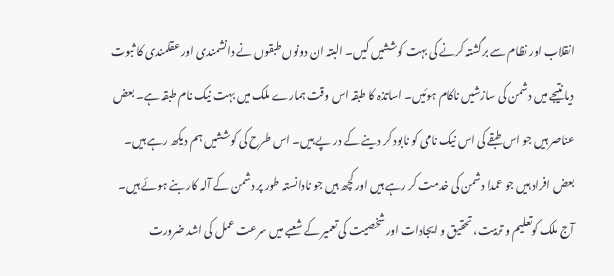انقلاب اور نظام سے برگشتہ کرنے کی بہت کوششیں کیں۔ البتہ ان دونوں طبقوں نے دانشمندی اور عقلمندی کا ثبوت دیا نتیجے میں دشمن کی سازشیں ناکام ہوئيں۔ اساتذہ کا طبقہ اس وقت ہمارے ملک میں بہت نیک نام طبقہ ہے۔ بعض عناصر ہیں جو اس طبقے کی اس نیک نامی کو نابود کر دینے کے در پے ہیں۔ اس طرح کی کوششیں ہم دیکھ رہے ہیں۔ بعض افراد ہیں جو عمدا دشمن کی خدمت کر رہے ہیں اور کچھ ہیں جو نادانستہ طور پر دشمن کے آلہ کار بنے ہوئے ہیں۔
آج ملک کوتعلیم و تربیت، تحقیق و ایجادات اور شخصیت کی تعمیر کے شعبے میں سرعت عمل کی اشد ضرورت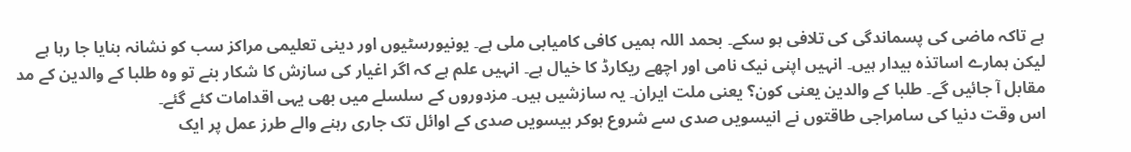ہے تاکہ ماضی کی پسماندگی کی تلافی ہو سکے۔ بحمد اللہ ہمیں کافی کامیابی ملی ہے۔ یونیورسٹیوں اور دینی تعلیمی مراکز سب کو نشانہ بنایا جا رہا ہے لیکن ہمارے اساتذہ بیدار ہیں۔ انہیں اپنی نیک نامی اور اچھے ریکارڈ کا خیال ہے۔ انہیں علم ہے کہ اگر اغیار کی سازش کا شکار بنے تو وہ طلبا کے والدین کے مد مقابل آ جائيں گے۔ طلبا کے والدین یعنی کون؟ یعنی ملت ایران۔ یہ سازشیں ہیں۔ مزدوروں کے سلسلے میں بھی یہی اقدامات کئے گئے۔
اس وقت دنیا کی سامراجی طاقتوں نے انیسویں صدی سے شروع ہوکر بیسویں صدی کے اوائل تک جاری رہنے والے طرز عمل پر ایک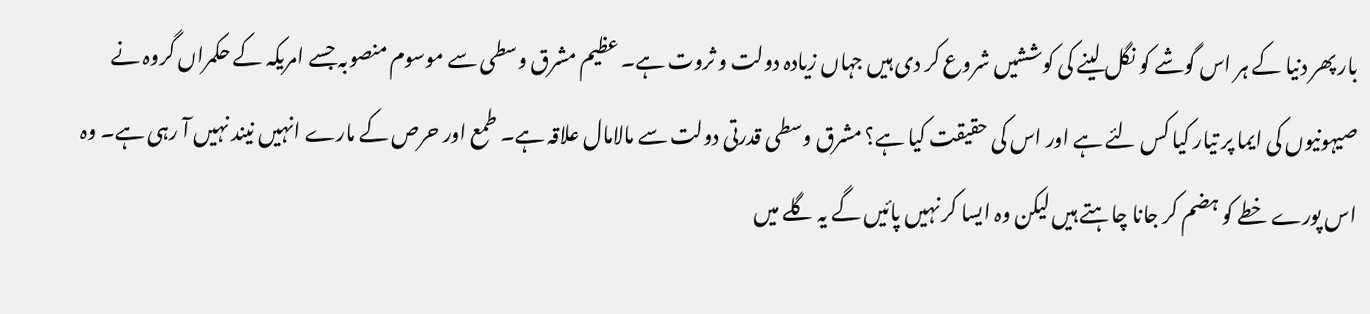بار پھر دنیا کے ہر اس گوشے کو نگل لینے کی کوششیں شروع کر دی ہیں جہاں زیادہ دولت و ثروت ہے۔ عظیم مشرق وسطی سے موسوم منصوبہ جسے امریکہ کے حکمراں گروہ نے صیہونیوں کی ایما پر تیار کیا کس لئے ہے اور اس کی حقیقت کیا ہے؟ مشرق وسطی قدرتی دولت سے مالامال علاقہ ہے۔ طمع اور حرص کے مارے انہیں نیند نہیں آ رہی ہے۔ وہ اس پورے خطے کو ہضم کر جانا چاہتے ہیں لیکن وہ ایسا کر نہیں پائیں گے یہ گلے میں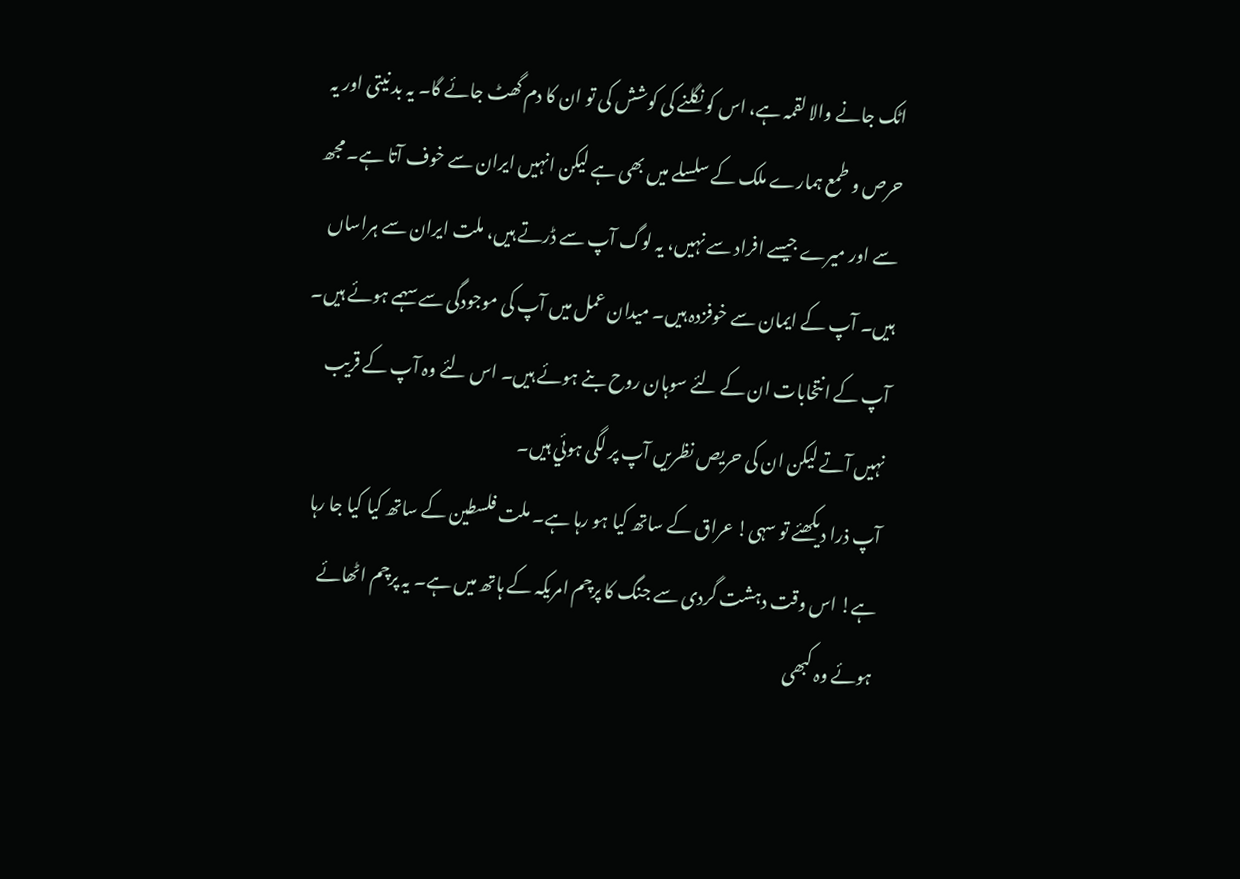اٹک جانے والا لقمہ ہے، اس کو نگلنے کی کوشش کی تو ان کا دم گھٹ جائے گا۔ یہ بد نیتی اور یہ حرص و طمع ہمارے ملک کے سلسلے میں بھی ہے لیکن انہیں ایران سے خوف آتا ہے۔ مجھ سے اور میرے جیسے افراد سے نہیں، یہ لوگ آپ سے ڈرتے ہیں، ملت ایران سے ہراساں ہیں۔ آپ کے ایمان سے خوفزدہ ہیں۔ میدان عمل میں آپ کی موجودگی سے سہمے ہوئے ہیں۔ آپ کے انتخابات ان کے لئے سوہان روح بنے ہوئے ہیں۔ اس لئے وہ آپ کے قریب نہیں آتے لیکن ان کی حریص نظریں آپ پر لگی ہوئي ہیں۔
آپ ذرا دیکھئے تو سہی! عراق کے ساتھ کیا ہو رہا ہے۔ ملت فلسطین کے ساتھ کیا کیا جا رہا ہے! اس وقت دہشت گردی سے جنگ کا پرچم امریکہ کے ہاتھ میں ہے۔ یہ پرچم اٹھائے ہوئے وہ کبھی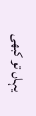یہاں تو کبھی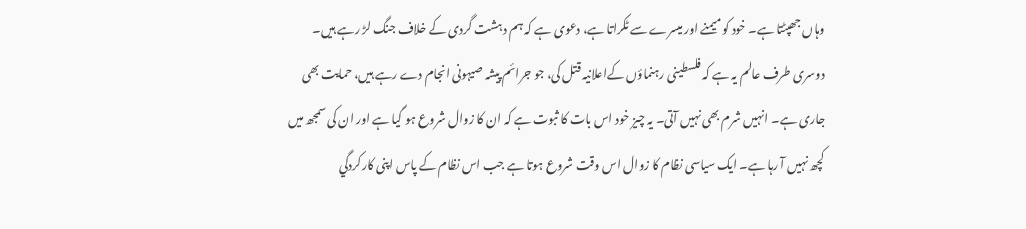وہاں جھپٹتا ہے۔ خود کو میمنے اور میسرے سے ٹکراتا ہے، دعوی ہے کہ ہم دہشت گردی کے خلاف جنگ لڑ رہے ہیں۔ دوسری طرف عالم یہ ہے کہ فلسطینی رہنماؤں کےاعلانیہ قتل کی، جو جرائم پیشہ صیہونی انجام دے رہے ہیں، حمایت بھی جاری ہے۔ انہیں شرم بھی نہیں آتی۔ یہ چیز خود اس بات کا ثبوت ہے کہ ان کا زوال شروع ہو گیا ہے اور ان کی سمجھ میں کچھ نہیں آ رہا ہے۔ ایک سیاسی نظام کا زوال اس وقت شروع ہوتا ہے جب اس نظام کے پاس اپنی کارکردگي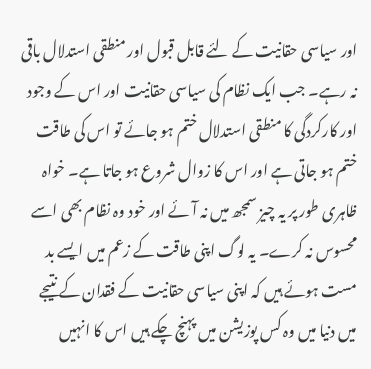اور سیاسی حقانیت کے لئے قابل قبول اور منطقی استدلال باقی نہ رہے۔ جب ایک نظام کی سیاسی حقانیت اور اس کے وجود اور کارکردگی کا منطقی استدلال ختم ہو جائے تو اس کی طاقت ختم ہو جاتی ہے اور اس کا زوال شروع ہو جاتا ہے۔ خواہ ظاہری طور پر یہ چیز سمجھ میں نہ آئے اور خود وہ نظام بھی اسے محسوس نہ کرے۔ یہ لوگ اپنی طاقت کے زعم میں ایسے بد مست ہوئے ہیں کہ اپنی سیاسی حقانیت کے فقدان کے نتیجے میں دنیا میں وہ کس پوزیشن میں پہنچ چکے ہیں اس کا انہیں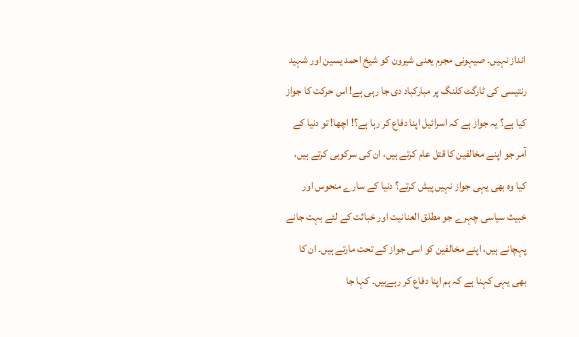انداز نہیں۔ صیہونی مجرم یعنی شیرون کو شیخ احمد یسین اور شہید رنتیسی کی ٹارگٹ کلنگ پر مبارکباد دی جا رہی ہے! اس حرکت کا جواز کیا ہے؟ یہ جواز ہے کہ اسرائیل اپنا دفاع کر رہا ہے؟! اچھا! تو دنیا کے آمر جو اپنے مخالفین کا قتل عام کرتے ہیں، ان کی سرکوبی کرتے ہیں، کیا وہ بھی یہی جواز نہیں پیش کرتے؟ دنیا کے سارے منحوس اور خبیث سیاسی چہرے جو مطلق العنانیت اور خباثت کے لئے بہت جانے پہچانے ہیں، اپنے مخالفین کو اسی جواز کے تحت مارتے ہیں۔ ان کا بھی یہی کہنا ہے کہ ہم اپنا دفاع کر رہےہیں۔ کہا جا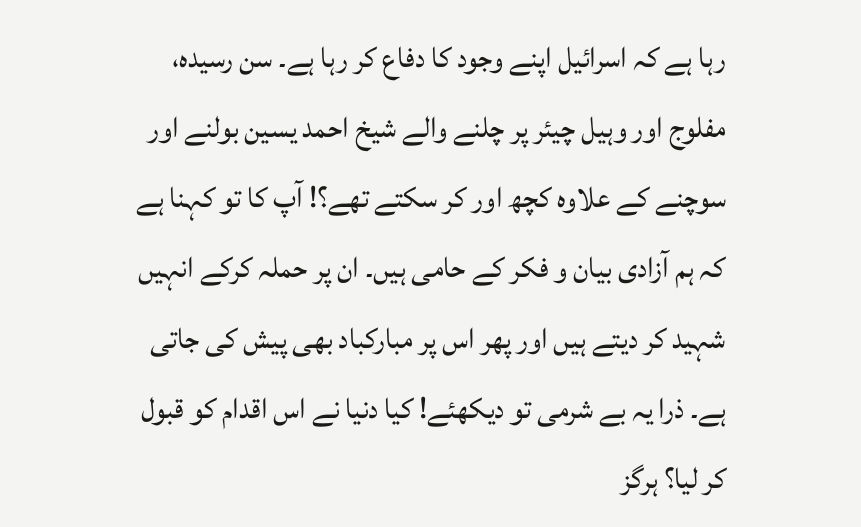رہا ہے کہ اسرائیل اپنے وجود کا دفاع کر رہا ہے۔ سن رسیدہ، مفلوج اور وہیل چیئر پر چلنے والے شیخ احمد یسین بولنے اور سوچنے کے علاوہ کچھ اور کر سکتے تھے؟! آپ کا تو کہنا ہے کہ ہم آزادی بیان و فکر کے حامی ہیں۔ ان پر حملہ کرکے انہیں شہید کر دیتے ہیں اور پھر اس پر مبارکباد بھی پیش کی جاتی ہے۔ ذرا یہ بے شرمی تو دیکھئے! کیا دنیا نے اس اقدام کو قبول کر لیا؟ ہرگز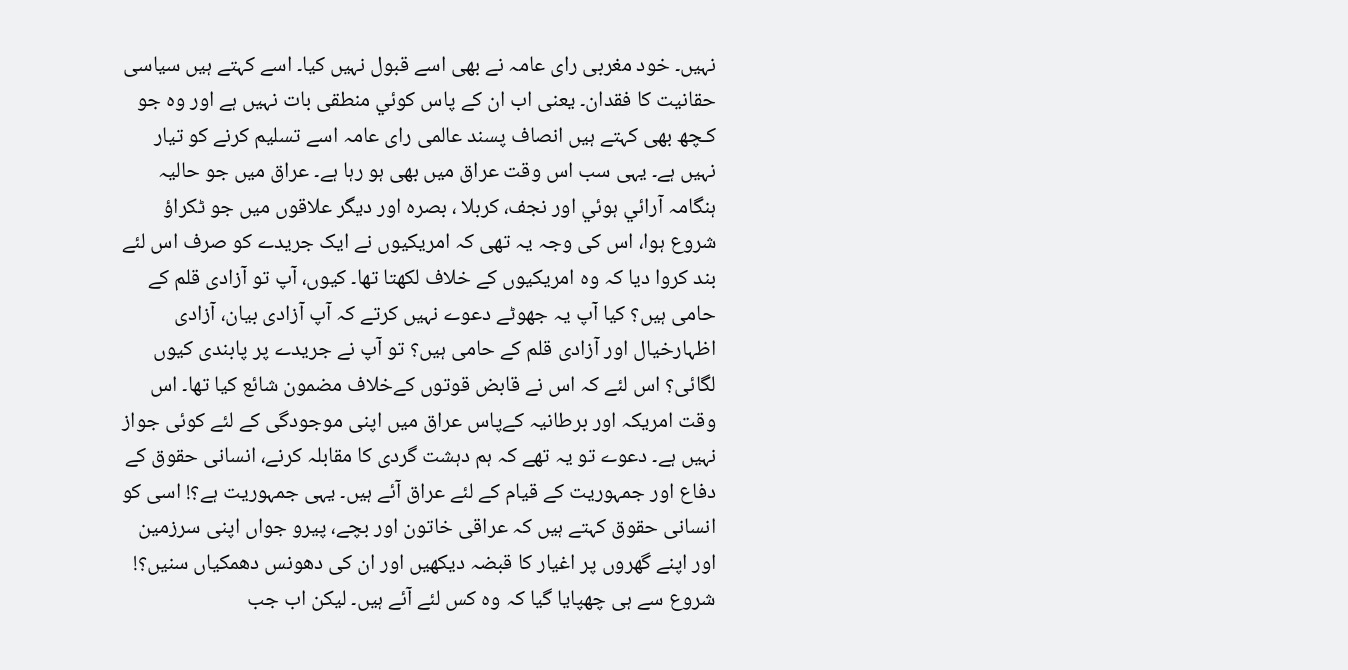نہیں۔ خود مغربی رای عامہ نے بھی اسے قبول نہیں کیا۔ اسے کہتے ہیں سیاسی حقانیت کا فقدان۔ یعنی اب ان کے پاس کوئي منطقی بات نہیں ہے اور وہ جو کـچھ بھی کہتے ہیں انصاف پسند عالمی رای عامہ اسے تسلیم کرنے کو تیار نہیں ہے۔ یہی سب اس وقت عراق میں بھی ہو رہا ہے۔ عراق میں جو حالیہ ہنگامہ آرائي ہوئي اور نجف، کربلا ، بصرہ اور دیگر علاقوں میں جو ٹکراؤ شروع ہوا، اس کی وجہ یہ تھی کہ امریکیوں نے ایک جریدے کو صرف اس لئے بند کروا دیا کہ وہ امریکیوں کے خلاف لکھتا تھا۔ کیوں، آپ تو آزادی قلم کے حامی ہیں؟ کیا آپ یہ جھوٹے دعوے نہیں کرتے کہ آپ آزادی بیان، آزادی اظہارخیال اور آزادی قلم کے حامی ہیں؟ تو آپ نے جریدے پر پابندی کیوں لگائی؟ اس لئے کہ اس نے قابض قوتوں کےخلاف مضمون شائع کیا تھا۔ اس وقت امریکہ اور برطانیہ کےپاس عراق میں اپنی موجودگی کے لئے کوئی جواز نہیں ہے۔ دعوے تو یہ تھے کہ ہم دہشت گردی کا مقابلہ کرنے، انسانی حقوق کے دفاع اور جمہوریت کے قیام کے لئے عراق آئے ہیں۔ یہی جمہوریت ہے؟! اسی کو انسانی حقوق کہتے ہیں کہ عراقی خاتون اور بچے، پیرو جواں اپنی سرزمین اور اپنے گھروں پر اغیار کا قبضہ دیکھیں اور ان کی دھونس دھمکیاں سنیں؟! شروع سے ہی چھپایا گیا کہ وہ کس لئے آئے ہیں۔ لیکن اب جب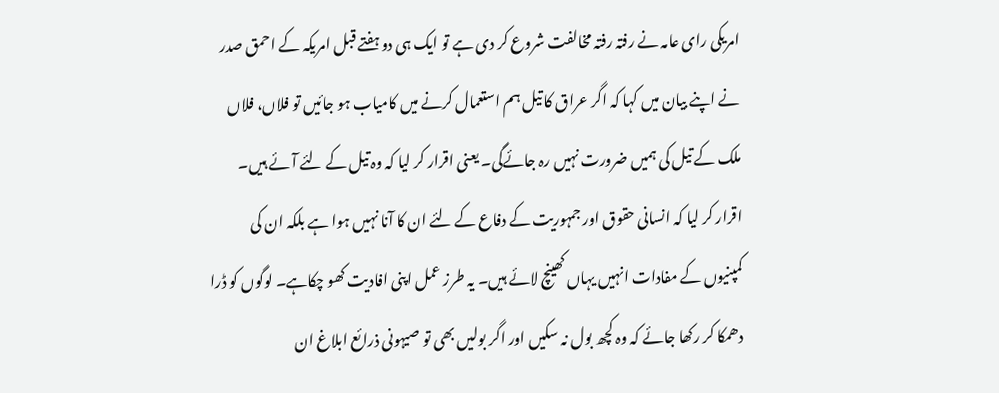امریکی رای عامہ نے رفتہ رفتہ مخالفت شروع کر دی ہے تو ایک ہی دو ہفتے قبل امریکہ کے احمق صدر نے اپنے بیان میں کہا کہ اگر عراق کا تیل ہم استعمال کرنے میں کامیاب ہو جائیں تو فلاں، فلاں ملک کے تیل کی ہمیں ضرورت نہیں رہ جائےگی۔ یعنی اقرار کر لیا کہ وہ تیل کے لئے آئے ہیں۔ اقرار کر لیا کہ انسانی حقوق اور جمہوریت کے دفاع کے لئے ان کا آنا نہیں ہوا ہے بلکہ ان کی کمپنیوں کے مفادات انہیں یہاں کھینچ لائے ہیں۔ یہ طرز عمل اپنی افادیت کھو چکاہے۔ لوگوں کو ڈرا دھمکا کر رکھا جائے کہ وہ کچھ بول نہ سکیں اور اگر بولیں بھی تو صیہونی ذرائع ابلاغ ان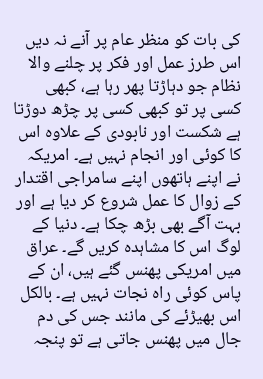کی بات کو منظر عام پر آنے نہ دیں اس طرز عمل اور فکر پر چلنے والا نظام جو دہاڑتا پھر رہا ہے، کبھی کسی پر تو کبھی کسی پر چڑھ دوڑتا ہے شکست اور نابودی کے علاوہ اس کا کوئی اور انجام نہیں ہے۔ امریکہ نے اپنے ہاتھوں اپنے سامراجی اقتدار کے زوال کا عمل شروع کر دیا ہے اور بہت آگے بھی بڑھ چکا ہے۔ دنیا کے لوگ اس کا مشاہدہ کریں گے۔ عراق میں امریکی پھنس گئے ہیں، ان کے پاس کوئی راہ نجات نہیں ہے۔ بالکل اس بھیڑئے کی مانند جس کی دم جال میں پھنس جاتی ہے تو پنجہ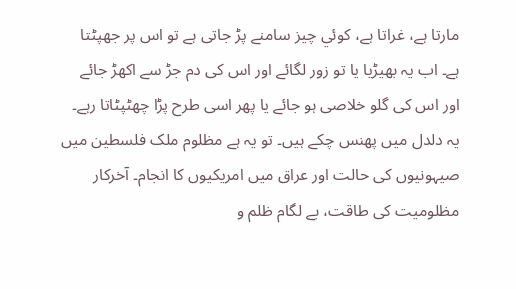مارتا ہے، غراتا ہے، کوئي چیز سامنے پڑ جاتی ہے تو اس پر جھپٹتا ہے۔ اب یہ بھیڑیا یا تو زور لگائے اور اس کی دم جڑ سے اکھڑ جائے اور اس کی گلو خلاصی ہو جائے یا پھر اسی طرح پڑا چھٹپٹاتا رہے۔ یہ دلدل میں پھنس چکے ہیں۔ تو یہ ہے مظلوم ملک فلسطین میں صیہونیوں کی حالت اور عراق میں امریکیوں کا انجام۔ آخرکار مظلومیت کی طاقت، بے لگام ظلم و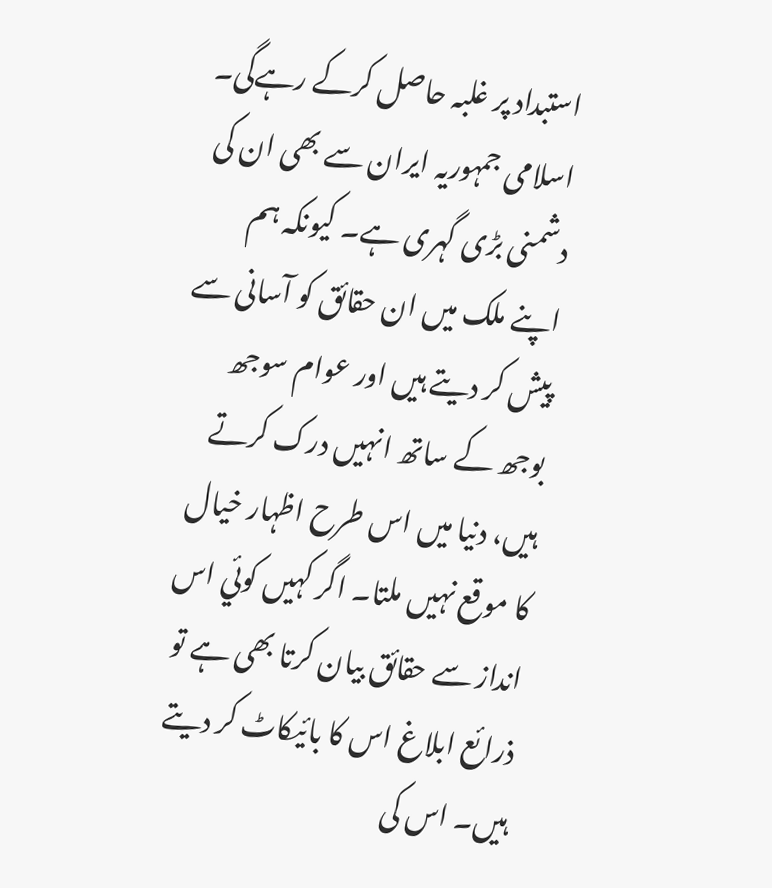استبداد پر غلبہ حاصل کرکے رہےگی۔
اسلامی جمہوریہ ایران سے بھی ان کی دشمنی بڑی گہری ہے۔ کیونکہ ہم اپنے ملک میں ان حقائق کو آسانی سے پیش کر دیتے ہیں اور عوام سوجھ بوجھ کے ساتھ انہیں درک کرتے ہیں، دنیا میں اس طرح اظہار خیال کا موقع نہیں ملتا۔ اگر کہیں کوئي اس انداز سے حقائق بیان کرتا بھی ہے تو ذرائع ابلاغ اس کا بائیکاٹ کر دیتے ہیں۔ اس کی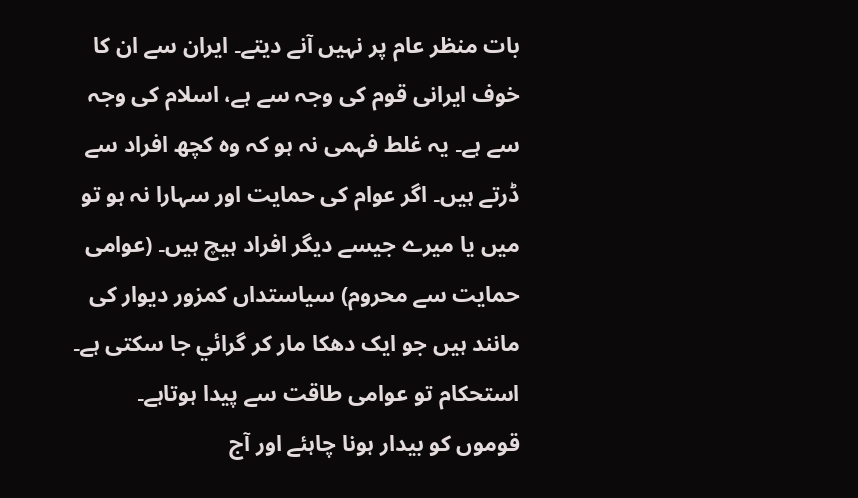بات منظر عام پر نہیں آنے دیتے۔ ایران سے ان کا خوف ایرانی قوم کی وجہ سے ہے، اسلام کی وجہ سے ہے۔ یہ غلط فہمی نہ ہو کہ وہ کچھ افراد سے ڈرتے ہیں۔ اگر عوام کی حمایت اور سہارا نہ ہو تو میں یا میرے جیسے دیگر افراد ہیچ ہیں۔ (عوامی حمایت سے محروم) سیاستداں کمزور دیوار کی مانند ہیں جو ایک دھکا مار کر گرائي جا سکتی ہے۔ استحکام تو عوامی طاقت سے پیدا ہوتاہے۔ قوموں کو بیدار ہونا چاہئے اور آج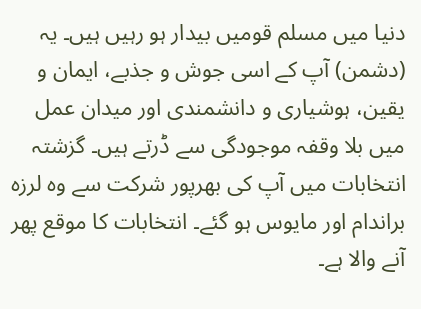دنیا میں مسلم قومیں بیدار ہو رہیں ہیں۔ یہ (دشمن) آپ کے اسی جوش و جذبے، ایمان و یقین، ہوشیاری و دانشمندی اور میدان عمل میں بلا وقفہ موجودگی سے ڈرتے ہیں۔ گزشتہ انتخابات میں آپ کی بھرپور شرکت سے وہ لرزہ براندام اور مایوس ہو گئے۔ انتخابات کا موقع پھر آنے والا ہے۔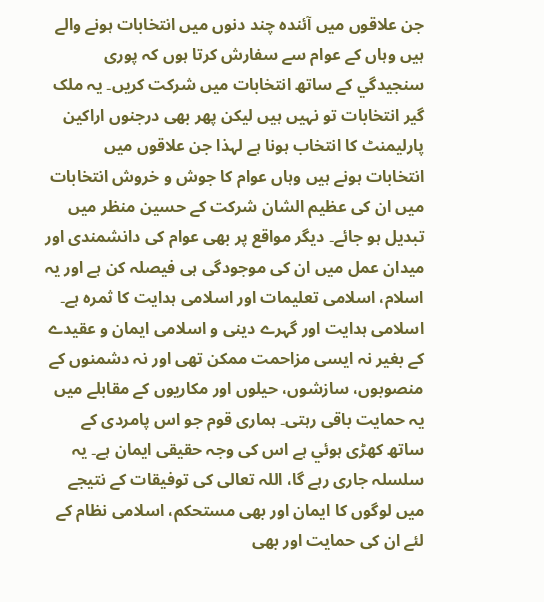جن علاقوں میں آئندہ چند دنوں میں انتخابات ہونے والے ہیں وہاں کے عوام سے سفارش کرتا ہوں کہ پوری سنجیدگي کے ساتھ انتخابات میں شرکت کریں۔ یہ ملک گیر انتخابات تو نہیں ہیں لیکن پھر بھی درجنوں اراکین پارلیمنٹ کا انتخاب ہونا ہے لہذا جن علاقوں میں انتخابات ہونے ہیں وہاں عوام کا جوش و خروش انتخابات میں ان کی عظیم الشان شرکت کے حسین منظر میں تبدیل ہو جائے۔ دیگر مواقع پر بھی عوام کی دانشمندی اور میدان عمل میں ان کی موجودگی ہی فیصلہ کن ہے اور یہ اسلام، اسلامی تعلیمات اور اسلامی ہدایت کا ثمرہ ہے۔ اسلامی ہدایت اور گہرے دینی و اسلامی ایمان و عقیدے کے بغیر نہ ایسی مزاحمت ممکن تھی اور نہ دشمنوں کے منصوبوں، سازشوں، حیلوں اور مکاریوں کے مقابلے میں یہ حمایت باقی رہتی۔ ہماری قوم جو اس پامردی کے ساتھ کھڑی ہوئي ہے اس کی وجہ حقیقی ایمان ہے۔ یہ سلسلہ جاری رہے گا، اللہ تعالی کی توفیقات کے نتیجے میں لوگوں کا ایمان اور بھی مستحکم، اسلامی نظام کے لئے ان کی حمایت اور بھی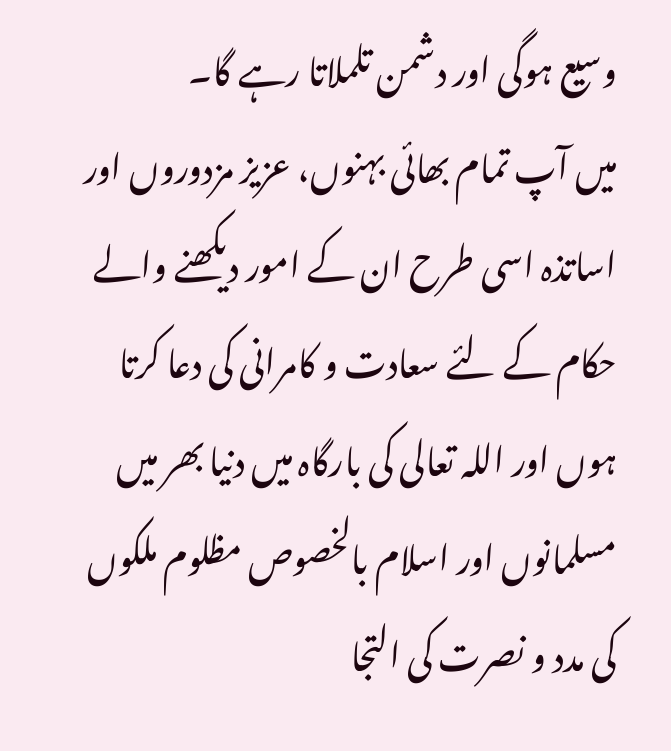وسیع ہوگی اور دشمن تلملاتا رہے گا۔
میں آپ تمام بھائی بہنوں، عزیز مزدوروں اور اساتذہ اسی طرح ان کے امور دیکھنے والے حکام کے لئے سعادت و کامرانی کی دعا کرتا ہوں اور اللہ تعالی کی بارگاہ میں دنیا بھر میں مسلمانوں اور اسلام بالخصوص مظلوم ملکوں کی مدد و نصرت کی التجا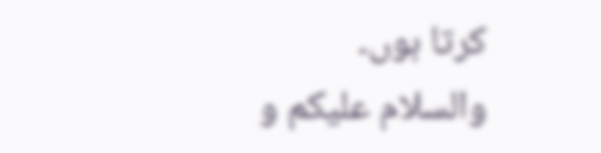کرتا ہوں۔
والسلام علیکم و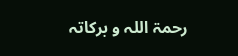رحمۃ اللہ و برکاتہ